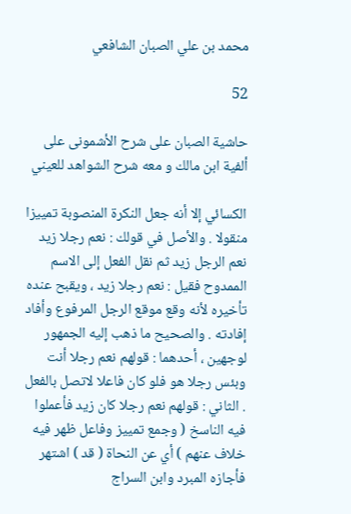محمد بن علي الصبان الشافعي

52

حاشية الصبان على شرح الأشمونى على ألفية ابن مالك و معه شرح الشواهد للعيني

الكسائي إلا أنه جعل النكرة المنصوبة تمييزا منقولا . والأصل في قولك : نعم رجلا زيد نعم الرجل زيد ثم نقل الفعل إلى الاسم الممدوح فقيل : نعم رجلا زيد ، ويقبح عنده تأخيره لأنه وقع موقع الرجل المرفوع وأفاد إفادته . والصحيح ما ذهب إليه الجمهور لوجهين ، أحدهما : قولهم نعم رجلا أنت وبئس رجلا هو فلو كان فاعلا لاتصل بالفعل . الثاني : قولهم نعم رجلا كان زيد فأعملوا فيه الناسخ ( وجمع تمييز وفاعل ظهر فيه خلاف عنهم ) أي عن النحاة ( قد ) اشتهر فأجازه المبرد وابن السراج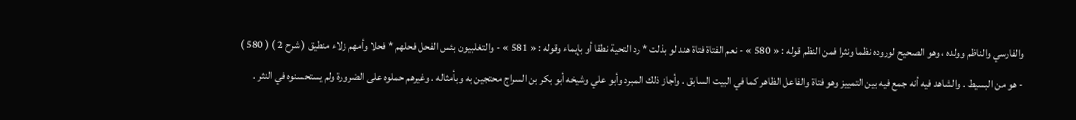والفارسي والناظم وولده ، وهو الصحيح لوروده نظما ونثرا فمن النظم قوله : « 580 » - نعم الفتاة فتاة هند لو بذلت * رد التحية نطقا أو بإيماء وقوله : « 581 » - والتغلبيون بئس الفحل فحلهم * فحلا وأمهم زلاء منطيق ( شرح 2 ) ( 580 ) - هو من البسيط . والشاهد فيه أنه جمع فيه بين التمييز وهو فتاة والفاعل الظاهر كما في البيت السابق . وأجاز ذلك المبرد وأبو علي وشيخه أبو بكر بن السراج محتجين به وبأمثاله . وغيرهم حملوه على الضرورة ولم يستحسنوه في النثر .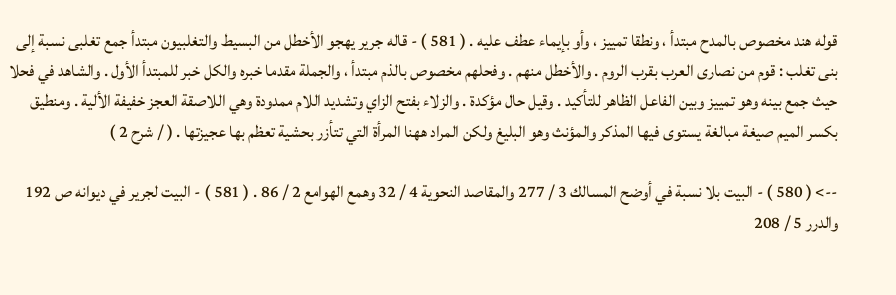قوله هند مخصوص بالمدح مبتدأ ، ونطقا تمييز ، وأو بإيماء عطف عليه . ( 581 ) - قاله جرير يهجو الأخطل من البسيط والتغلبيون مبتدأ جمع تغلبى نسبة إلى بنى تغلب : قوم من نصارى العرب بقرب الروم . والأخطل منهم . وفحلهم مخصوص بالذم مبتدأ ، والجملة مقدما خبره والكل خبر للمبتدأ الأول . والشاهد في فحلا حيث جمع بينه وهو تمييز وبين الفاعل الظاهر للتأكيد . وقيل حال مؤكدة . والزلاء بفتح الزاي وتشديد اللام ممدودة وهي اللاصقة العجز خفيفة الألية . ومنطيق بكسر الميم صيغة مبالغة يستوى فيها المذكر والمؤنث وهو البليغ ولكن المراد ههنا المرأة التي تتأزر بحشية تعظم بها عجيزتها . ( / شرح 2 )

--> ( 580 ) - البيت بلا نسبة في أوضح المسالك 3 / 277 والمقاصد النحوية 4 / 32 وهمع الهوامع 2 / 86 . ( 581 ) - البيت لجرير في ديوانه ص 192 والدرر 5 / 208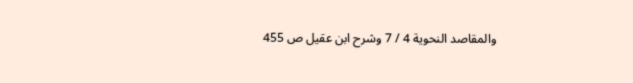والمقاصد النحوية 4 / 7 وشرح ابن عقيل ص 455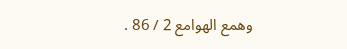وهمع الهوامع 2 / 86 .